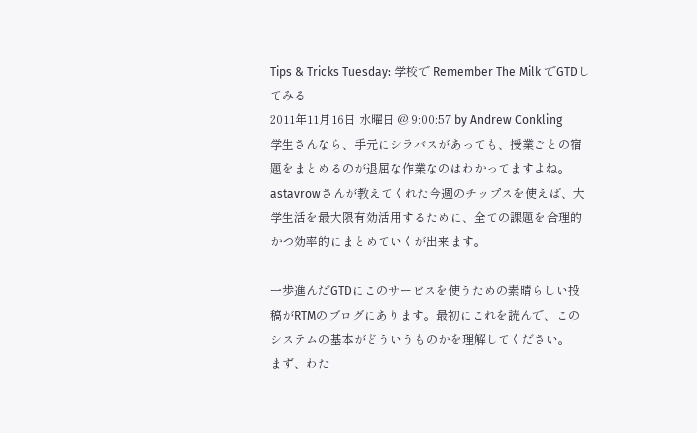Tips & Tricks Tuesday: 学校で Remember The Milk でGTDしてみる
2011年11月16日 水曜日 @ 9:00:57 by Andrew Conkling
学生さんなら、手元にシラバスがあっても、授業ごとの宿題をまとめるのが退屈な作業なのはわかってますよね。astavrowさんが教えてくれた今週のチップスを使えば、大学生活を最大限有効活用するために、全ての課題を合理的かつ効率的にまとめていくが出来ます。

一歩進んだGTDにこのサービスを使うための素晴らしい投稿がRTMのブログにあります。最初にこれを読んで、このシステムの基本がどういうものかを理解してください。
まず、わた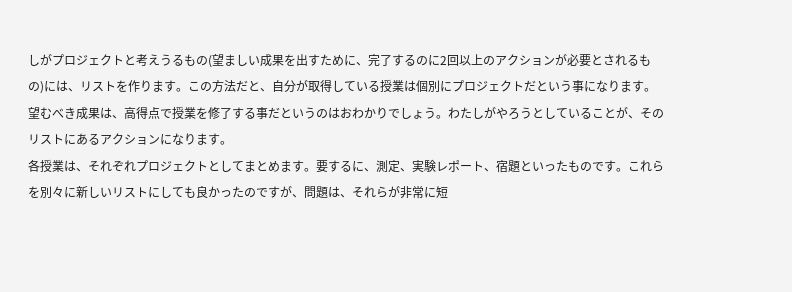しがプロジェクトと考えうるもの(望ましい成果を出すために、完了するのに2回以上のアクションが必要とされるもの)には、リストを作ります。この方法だと、自分が取得している授業は個別にプロジェクトだという事になります。望むべき成果は、高得点で授業を修了する事だというのはおわかりでしょう。わたしがやろうとしていることが、そのリストにあるアクションになります。
各授業は、それぞれプロジェクトとしてまとめます。要するに、測定、実験レポート、宿題といったものです。これらを別々に新しいリストにしても良かったのですが、問題は、それらが非常に短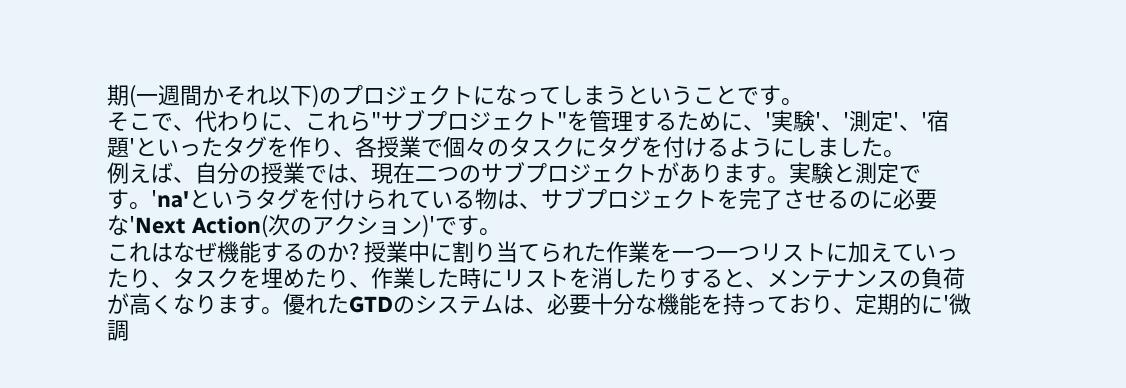期(一週間かそれ以下)のプロジェクトになってしまうということです。
そこで、代わりに、これら"サブプロジェクト"を管理するために、'実験'、'測定'、'宿題'といったタグを作り、各授業で個々のタスクにタグを付けるようにしました。
例えば、自分の授業では、現在二つのサブプロジェクトがあります。実験と測定です。'na'というタグを付けられている物は、サブプロジェクトを完了させるのに必要な'Next Action(次のアクション)'です。
これはなぜ機能するのか? 授業中に割り当てられた作業を一つ一つリストに加えていったり、タスクを埋めたり、作業した時にリストを消したりすると、メンテナンスの負荷が高くなります。優れたGTDのシステムは、必要十分な機能を持っており、定期的に'微調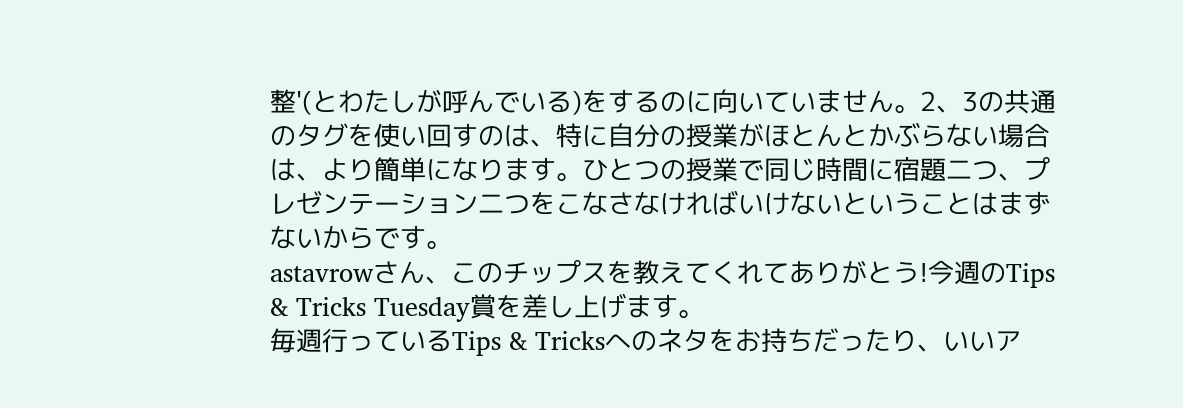整'(とわたしが呼んでいる)をするのに向いていません。2、3の共通のタグを使い回すのは、特に自分の授業がほとんとかぶらない場合は、より簡単になります。ひとつの授業で同じ時間に宿題二つ、プレゼンテーション二つをこなさなければいけないということはまずないからです。
astavrowさん、このチップスを教えてくれてありがとう!今週のTips & Tricks Tuesday賞を差し上げます。
毎週行っているTips & Tricksへのネタをお持ちだったり、いいア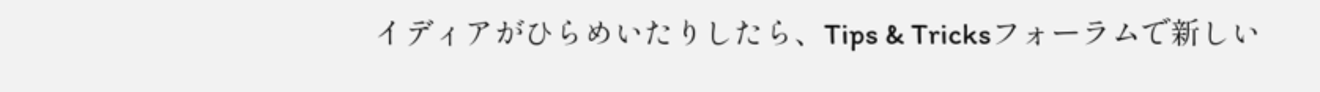イディアがひらめいたりしたら、Tips & Tricksフォーラムで新しい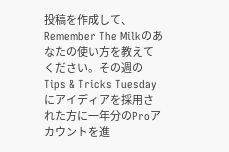投稿を作成して、Remember The Milkのあなたの使い方を教えてください。その週のTips & Tricks Tuesdayにアイディアを採用された方に一年分のProアカウントを進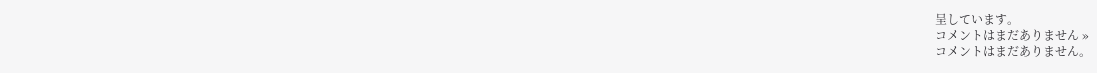呈しています。
コメントはまだありません »
コメントはまだありません。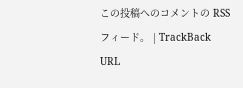この投稿へのコメントの RSS フィード。 | TrackBack URL